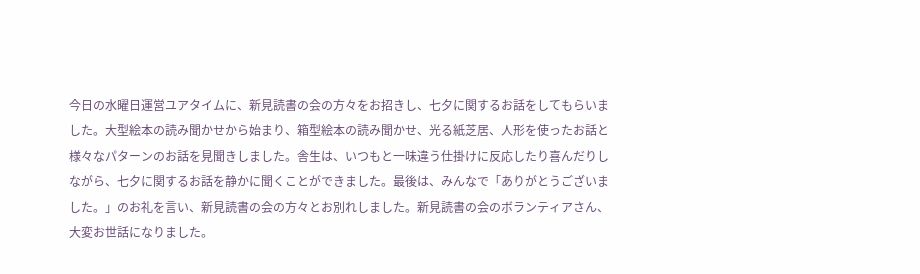今日の水曜日運営ユアタイムに、新見読書の会の方々をお招きし、七夕に関するお話をしてもらいました。大型絵本の読み聞かせから始まり、箱型絵本の読み聞かせ、光る紙芝居、人形を使ったお話と様々なパターンのお話を見聞きしました。舎生は、いつもと一味違う仕掛けに反応したり喜んだりしながら、七夕に関するお話を静かに聞くことができました。最後は、みんなで「ありがとうございました。」のお礼を言い、新見読書の会の方々とお別れしました。新見読書の会のボランティアさん、大変お世話になりました。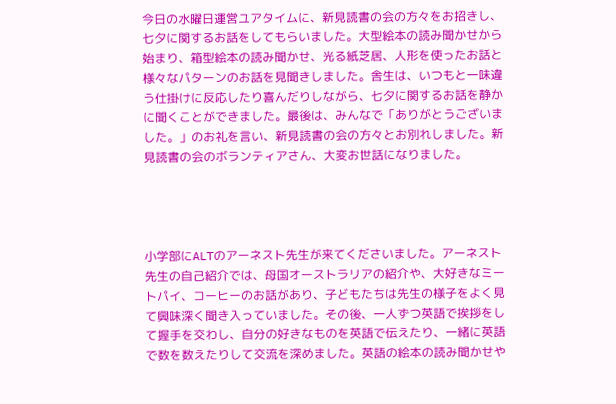今日の水曜日運営ユアタイムに、新見読書の会の方々をお招きし、七夕に関するお話をしてもらいました。大型絵本の読み聞かせから始まり、箱型絵本の読み聞かせ、光る紙芝居、人形を使ったお話と様々なパターンのお話を見聞きしました。舎生は、いつもと一味違う仕掛けに反応したり喜んだりしながら、七夕に関するお話を静かに聞くことができました。最後は、みんなで「ありがとうございました。」のお礼を言い、新見読書の会の方々とお別れしました。新見読書の会のボランティアさん、大変お世話になりました。




小学部にALTのアーネスト先生が来てくださいました。アーネスト先生の自己紹介では、母国オーストラリアの紹介や、大好きなミートパイ、コーヒーのお話があり、子どもたちは先生の様子をよく見て興味深く聞き入っていました。その後、一人ずつ英語で挨拶をして握手を交わし、自分の好きなものを英語で伝えたり、一緒に英語で数を数えたりして交流を深めました。英語の絵本の読み聞かせや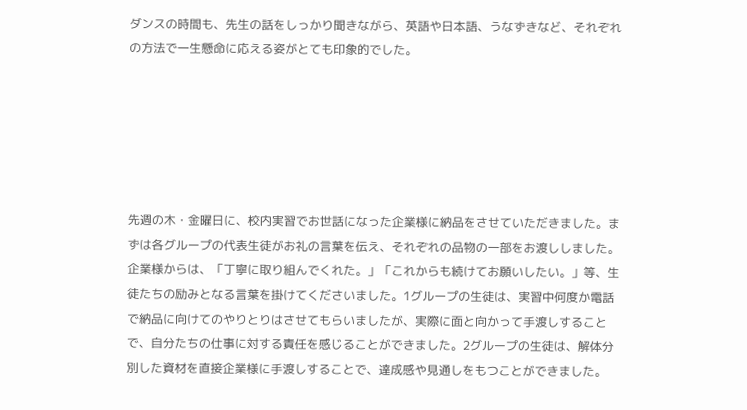ダンスの時間も、先生の話をしっかり聞きながら、英語や日本語、うなずきなど、それぞれの方法で一生懸命に応える姿がとても印象的でした。






先週の木・金曜日に、校内実習でお世話になった企業様に納品をさせていただきました。まずは各グループの代表生徒がお礼の言葉を伝え、それぞれの品物の一部をお渡ししました。企業様からは、「丁寧に取り組んでくれた。」「これからも続けてお願いしたい。」等、生徒たちの励みとなる言葉を掛けてくださいました。1グループの生徒は、実習中何度か電話で納品に向けてのやりとりはさせてもらいましたが、実際に面と向かって手渡しすることで、自分たちの仕事に対する責任を感じることができました。2グループの生徒は、解体分別した資材を直接企業様に手渡しすることで、達成感や見通しをもつことができました。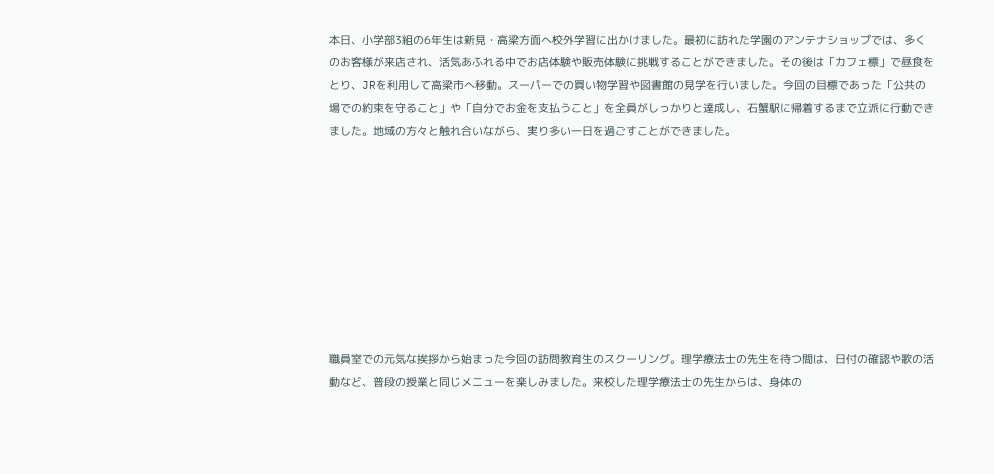本日、小学部3組の6年生は新見・高梁方面へ校外学習に出かけました。最初に訪れた学園のアンテナショップでは、多くのお客様が来店され、活気あふれる中でお店体験や販売体験に挑戦することができました。その後は「カフェ標」で昼食をとり、JRを利用して高梁市へ移動。スーパーでの買い物学習や図書館の見学を行いました。今回の目標であった「公共の場での約束を守ること」や「自分でお金を支払うこと」を全員がしっかりと達成し、石蟹駅に帰着するまで立派に行動できました。地域の方々と触れ合いながら、実り多い一日を過ごすことができました。









職員室での元気な挨拶から始まった今回の訪問教育生のスクーリング。理学療法士の先生を待つ間は、日付の確認や歌の活動など、普段の授業と同じメニューを楽しみました。来校した理学療法士の先生からは、身体の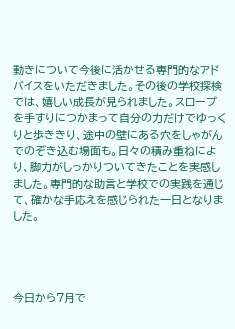動きについて今後に活かせる専門的なアドバイスをいただきました。その後の学校探検では、嬉しい成長が見られました。スロープを手すりにつかまって自分の力だけでゆっくりと歩ききり、途中の壁にある穴をしゃがんでのぞき込む場面も。日々の積み重ねにより、脚力がしっかりついてきたことを実感しました。専門的な助言と学校での実践を通じて、確かな手応えを感じられた一日となりました。




今日から7月で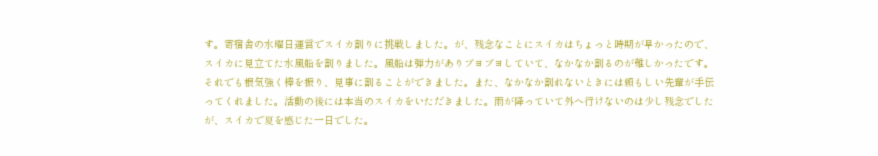す。寄宿舎の水曜日運営でスイカ割りに挑戦しました。が、残念なことにスイカはちょっと時期が早かったので、スイカに見立てた水風船を割りました。風船は弾力がありブヨブヨしていて、なかなか割るのが難しかったです。それでも根気強く棒を振り、見事に割ることができました。また、なかなか割れないときには頼もしい先輩が手伝ってくれました。活動の後には本当のスイカをいただきました。雨が降っていて外へ行けないのは少し残念でしたが、スイカで夏を感じた一日でした。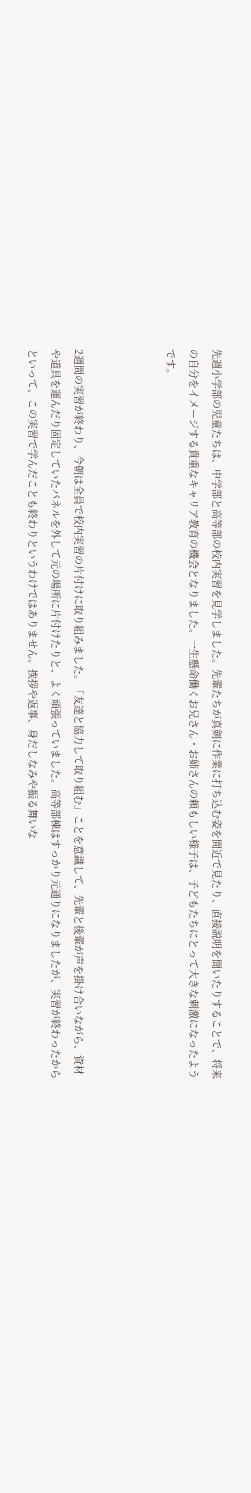先週小学部の児童たちは、中学部と高等部の校内実習を見学しました。先輩たちが真剣に作業に打ち込む姿を間近で見たり、直接説明を聞いたりすることで、将来の自分をイメージする貴重なキャリア教育の機会となりました。一生懸命働くお兄さん・お姉さんの頼もしい様子は、子どもたちにとって大きな刺激になったようです。



2週間の実習が終わり、今朝は全員で校内実習の片付けに取り組みました。「友達と協力して取り組む」ことを意識して、先輩と後輩が声を掛け合いながら、資材や道具を運んだり固定していたパネルを外して元の場所に片付けたりと、よく頑張っていました。高等部棟はすっかり元通りになりましたが、実習が終わったからといって、この実習で学んだことも終わりというわけではありません。挨拶や返事、身だしなみや振る舞いな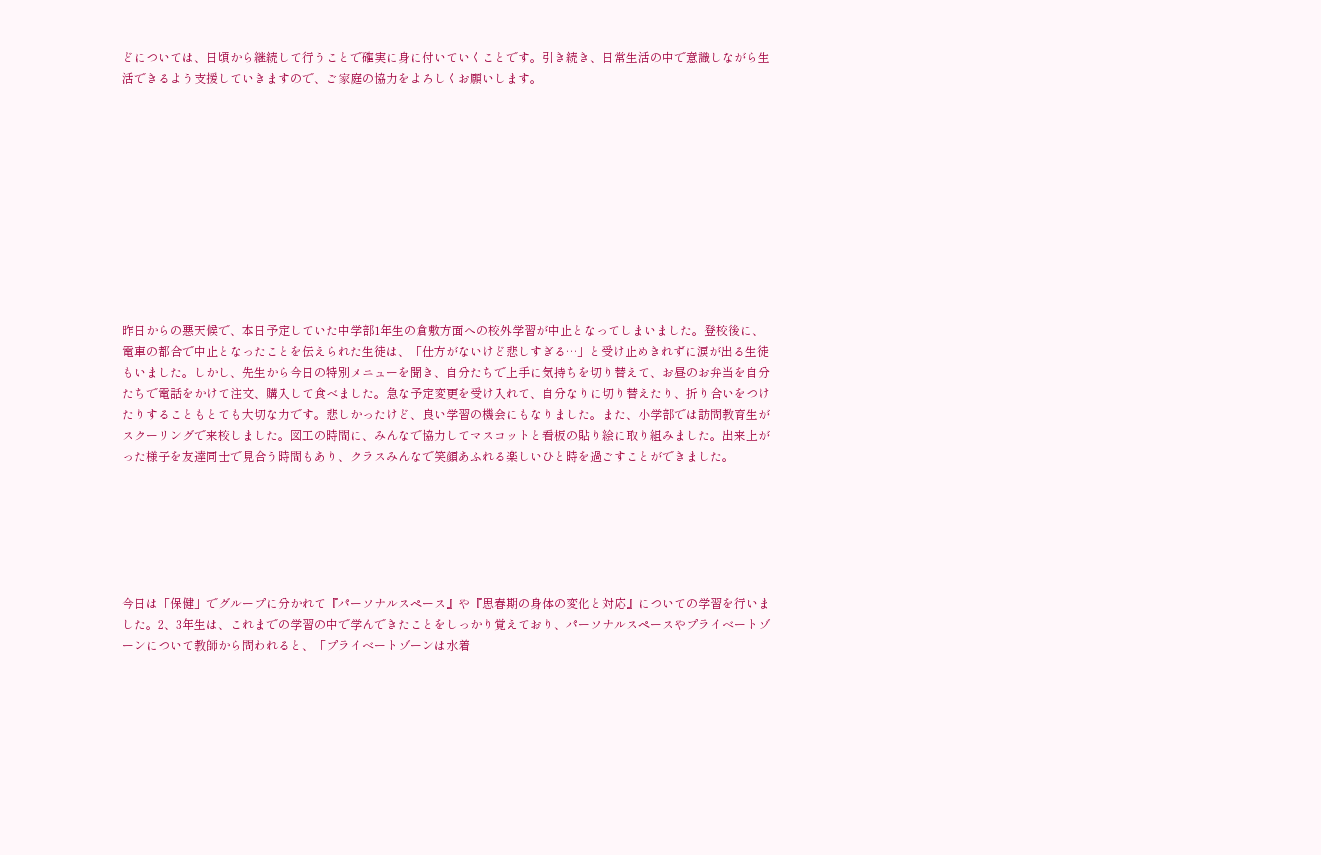どについては、日頃から継続して行うことで確実に身に付いていくことです。引き続き、日常生活の中で意識しながら生活できるよう支援していきますので、ご家庭の協力をよろしくお願いします。











昨日からの悪天候で、本日予定していた中学部1年生の倉敷方面への校外学習が中止となってしまいました。登校後に、電車の都合で中止となったことを伝えられた生徒は、「仕方がないけど悲しすぎる…」と受け止めきれずに涙が出る生徒もいました。しかし、先生から今日の特別メニューを聞き、自分たちで上手に気持ちを切り替えて、お昼のお弁当を自分たちで電話をかけて注文、購入して食べました。急な予定変更を受け入れて、自分なりに切り替えたり、折り合いをつけたりすることもとても大切な力です。悲しかったけど、良い学習の機会にもなりました。また、小学部では訪問教育生がスクーリングで来校しました。図工の時間に、みんなで協力してマスコットと看板の貼り絵に取り組みました。出来上がった様子を友達同士で見合う時間もあり、クラスみんなで笑顔あふれる楽しいひと時を過ごすことができました。






今日は「保健」でグループに分かれて『パーソナルスペース』や『思春期の身体の変化と対応』についての学習を行いました。2、3年生は、これまでの学習の中で学んできたことをしっかり覚えており、パーソナルスペースやプライベートゾーンについて教師から問われると、「プライベートゾーンは水着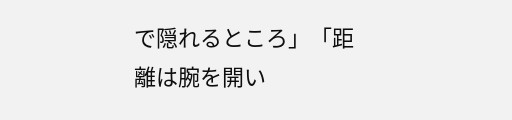で隠れるところ」「距離は腕を開い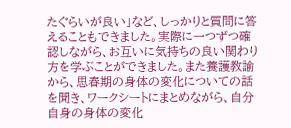たぐらいが良い」など、しっかりと質問に答えることもできました。実際に一つずつ確認しながら、お互いに気持ちの良い関わり方を学ぶことができました。また養護教諭から、思春期の身体の変化についての話を聞き、ワークシートにまとめながら、自分自身の身体の変化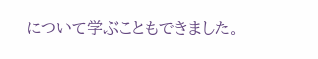について学ぶこともできました。